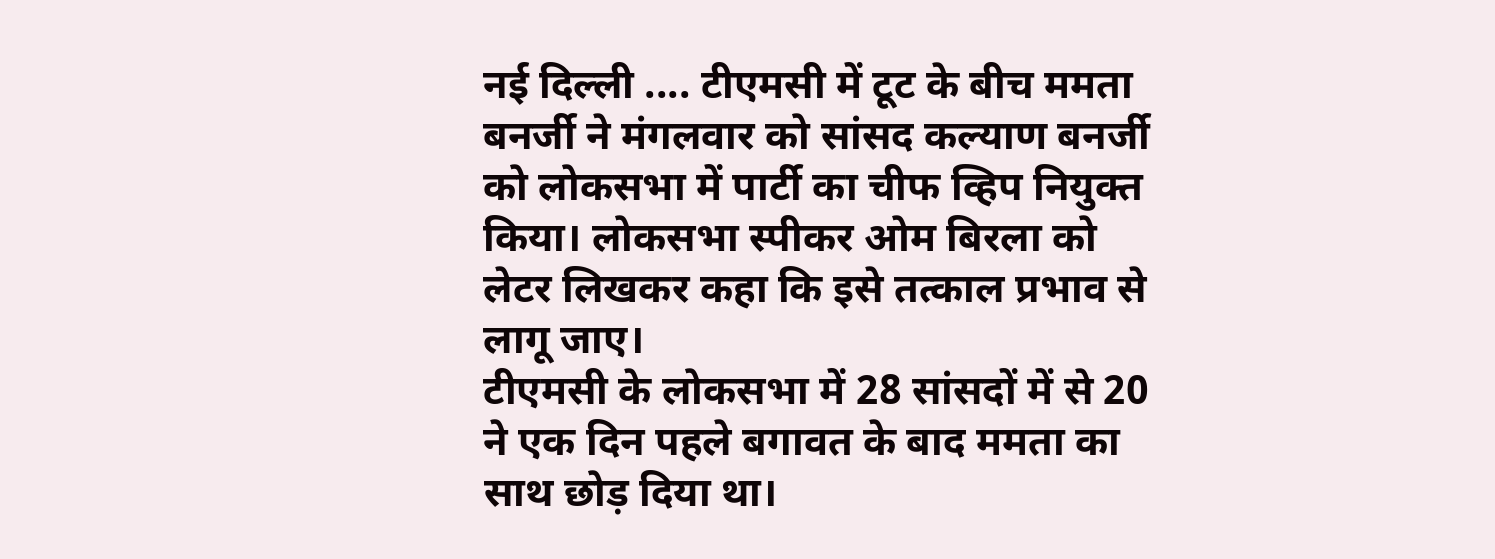नई दिल्ली .... टीएमसी में टूट के बीच ममता बनर्जी ने मंगलवार को सांसद कल्याण बनर्जी को लोकसभा में पार्टी का चीफ व्हिप नियुक्त किया। लोकसभा स्पीकर ओम बिरला को लेटर लिखकर कहा कि इसे तत्काल प्रभाव से लागू जाए।
टीएमसी के लोकसभा में 28 सांसदों में से 20 ने एक दिन पहले बगावत के बाद ममता का साथ छोड़ दिया था।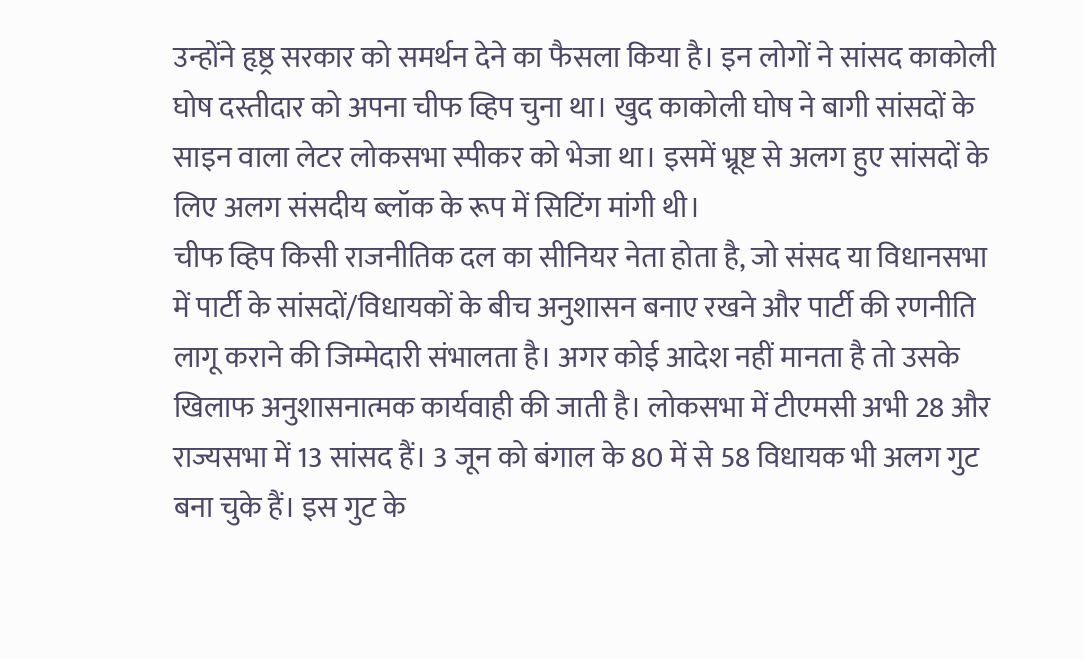उन्होंने हृष्ठ्र सरकार को समर्थन देने का फैसला किया है। इन लोगों ने सांसद काकोली घोष दस्तीदार को अपना चीफ व्हिप चुना था। खुद काकोली घोष ने बागी सांसदों के साइन वाला लेटर लोकसभा स्पीकर को भेजा था। इसमें भ्रूष्ट से अलग हुए सांसदों के लिए अलग संसदीय ब्लॉक के रूप में सिटिंग मांगी थी।
चीफ व्हिप किसी राजनीतिक दल का सीनियर नेता होता है, जो संसद या विधानसभा में पार्टी के सांसदों/विधायकों के बीच अनुशासन बनाए रखने और पार्टी की रणनीति लागू कराने की जिम्मेदारी संभालता है। अगर कोई आदेश नहीं मानता है तो उसके खिलाफ अनुशासनात्मक कार्यवाही की जाती है। लोकसभा में टीएमसी अभी 28 और राज्यसभा में 13 सांसद हैं। 3 जून को बंगाल के 80 में से 58 विधायक भी अलग गुट बना चुके हैं। इस गुट के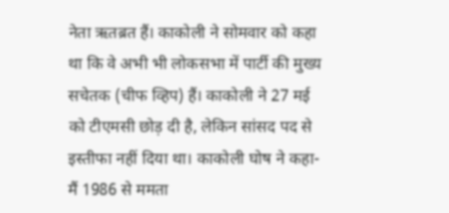नेता ऋतब्रत हैं। काकोली ने सोमवार को कहा था कि वे अभी भी लोकसभा में पार्टी की मुख्य सचेतक (चीफ व्हिप) हैं। काकोली ने 27 मई को टीएमसी छोड़ दी है, लेकिन सांसद पद से इस्तीफा नहीं दिया था। काकोली घोष ने कहा- मैं 1986 से ममता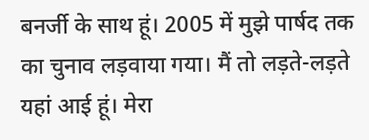बनर्जी के साथ हूं। 2005 में मुझे पार्षद तक का चुनाव लड़वाया गया। मैं तो लड़ते-लड़ते यहां आई हूं। मेरा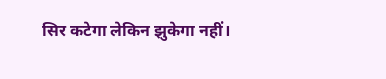सिर कटेगा लेकिन झुकेगा नहीं।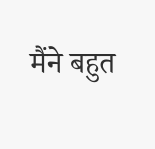मैंने बहुत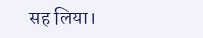सह लिया।